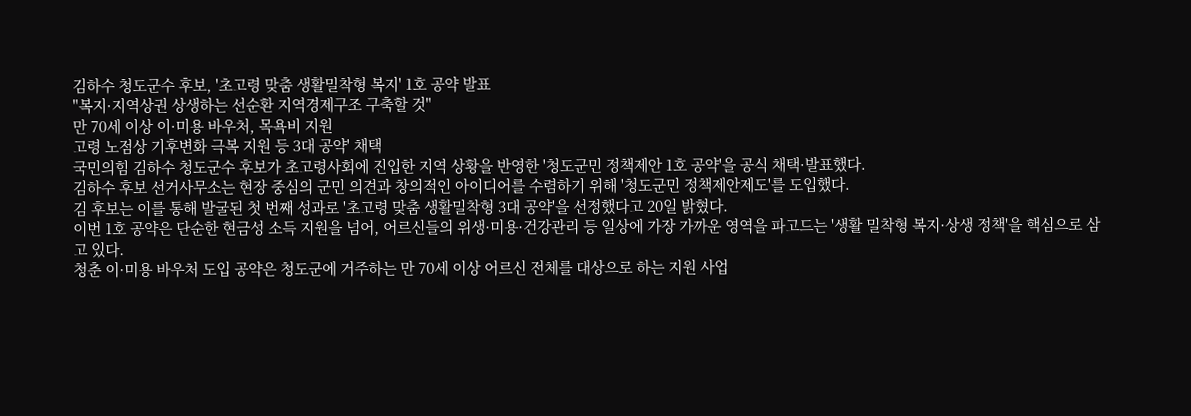김하수 청도군수 후보, '초고령 맞춤 생활밀착형 복지' 1호 공약 발표
"복지·지역상권 상생하는 선순환 지역경제구조 구축할 것"
만 70세 이상 이·미용 바우처, 목욕비 지원
고령 노점상 기후변화 극복 지원 등 3대 공약' 채택
국민의힘 김하수 청도군수 후보가 초고령사회에 진입한 지역 상황을 반영한 '청도군민 정책제안 1호 공약'을 공식 채택·발표했다.
김하수 후보 선거사무소는 현장 중심의 군민 의견과 창의적인 아이디어를 수렴하기 위해 '청도군민 정책제안제도'를 도입했다.
김 후보는 이를 통해 발굴된 첫 번째 성과로 '초고령 맞춤 생활밀착형 3대 공약'을 선정했다고 20일 밝혔다.
이번 1호 공약은 단순한 현금성 소득 지원을 넘어, 어르신들의 위생·미용·건강관리 등 일상에 가장 가까운 영역을 파고드는 '생활 밀착형 복지·상생 정책'을 핵심으로 삼고 있다.
청춘 이·미용 바우처 도입 공약은 청도군에 거주하는 만 70세 이상 어르신 전체를 대상으로 하는 지원 사업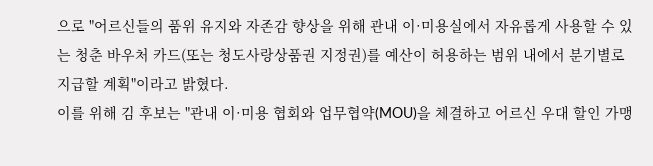으로 "어르신들의 품위 유지와 자존감 향상을 위해 관내 이·미용실에서 자유롭게 사용할 수 있는 청춘 바우처 카드(또는 청도사랑상품권 지정권)를 예산이 허용하는 범위 내에서 분기별로 지급할 계획"이라고 밝혔다.
이를 위해 김 후보는 "관내 이·미용 협회와 업무협약(MOU)을 체결하고 어르신 우대 할인 가맹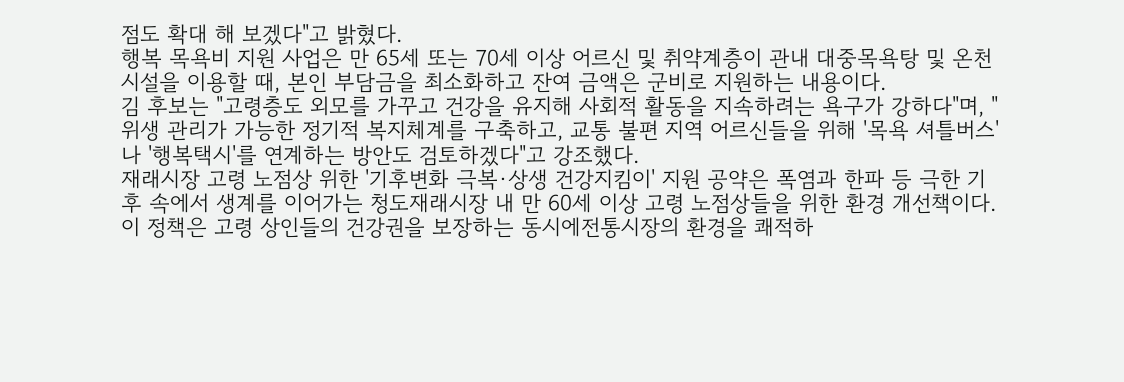점도 확대 해 보겠다"고 밝혔다.
행복 목욕비 지원 사업은 만 65세 또는 70세 이상 어르신 및 취약계층이 관내 대중목욕탕 및 온천 시설을 이용할 때, 본인 부담금을 최소화하고 잔여 금액은 군비로 지원하는 내용이다.
김 후보는 "고령층도 외모를 가꾸고 건강을 유지해 사회적 활동을 지속하려는 욕구가 강하다"며, "위생 관리가 가능한 정기적 복지체계를 구축하고, 교통 불편 지역 어르신들을 위해 '목욕 셔틀버스'나 '행복택시'를 연계하는 방안도 검토하겠다"고 강조했다.
재래시장 고령 노점상 위한 '기후변화 극복·상생 건강지킴이' 지원 공약은 폭염과 한파 등 극한 기후 속에서 생계를 이어가는 청도재래시장 내 만 60세 이상 고령 노점상들을 위한 환경 개선책이다.
이 정책은 고령 상인들의 건강권을 보장하는 동시에전통시장의 환경을 쾌적하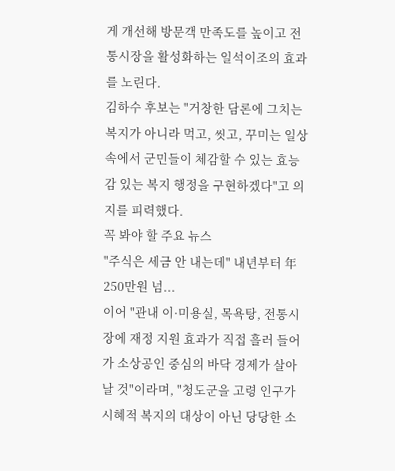게 개선해 방문객 만족도를 높이고 전통시장을 활성화하는 일석이조의 효과를 노린다.
김하수 후보는 "거창한 담론에 그치는 복지가 아니라 먹고, 씻고, 꾸미는 일상 속에서 군민들이 체감할 수 있는 효능감 있는 복지 행정을 구현하겠다"고 의지를 피력했다.
꼭 봐야 할 주요 뉴스
"주식은 세금 안 내는데" 내년부터 年 250만원 넘...
이어 "관내 이·미용실, 목욕탕, 전통시장에 재정 지원 효과가 직접 흘러 들어가 소상공인 중심의 바닥 경제가 살아날 것"이라며, "청도군을 고령 인구가 시혜적 복지의 대상이 아닌 당당한 소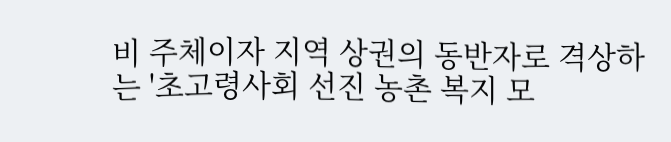비 주체이자 지역 상권의 동반자로 격상하는 '초고령사회 선진 농촌 복지 모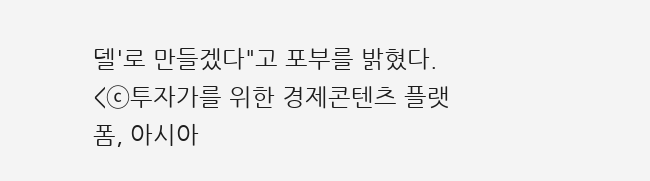델'로 만들겠다"고 포부를 밝혔다.
<ⓒ투자가를 위한 경제콘텐츠 플랫폼, 아시아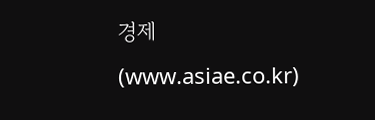경제(www.asiae.co.kr)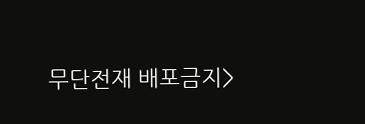무단전재 배포금지>